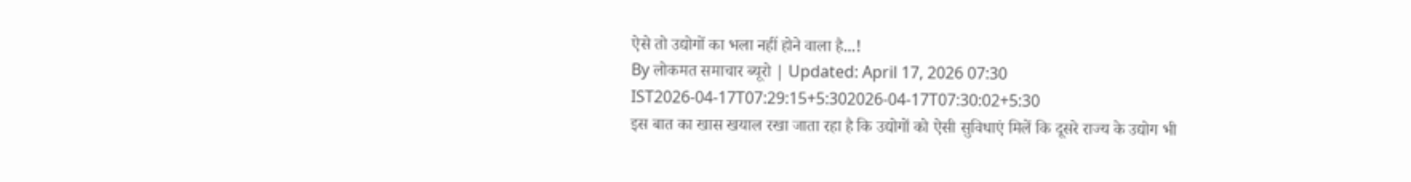ऐसे तो उद्योगों का भला नहीं होने वाला है...!
By लोकमत समाचार ब्यूरो | Updated: April 17, 2026 07:30 IST2026-04-17T07:29:15+5:302026-04-17T07:30:02+5:30
इस बात का खास खयाल रखा जाता रहा है कि उद्योगों को ऐसी सुविधाएं मिलें कि दूसरे राज्य के उद्योग भी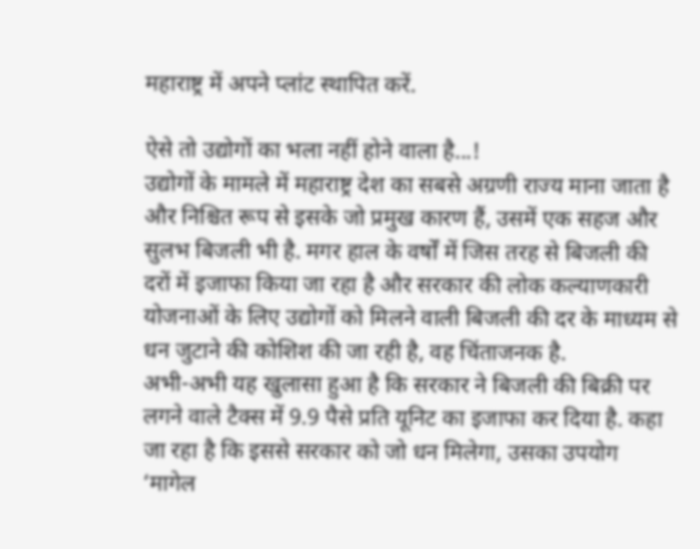महाराष्ट्र में अपने प्लांट स्थापित करें.

ऐसे तो उद्योगों का भला नहीं होने वाला है...!
उद्योगों के मामले में महाराष्ट्र देश का सबसे अग्रणी राज्य माना जाता है और निश्चित रूप से इसके जो प्रमुख कारण हैं, उसमें एक सहज और सुलभ बिजली भी है. मगर हाल के वर्षों में जिस तरह से बिजली की दरों में इजाफा किया जा रहा है और सरकार की लोक कल्याणकारी योजनाओं के लिए उद्योगों को मिलने वाली बिजली की दर के माध्यम से धन जुटाने की कोशिश की जा रही है, वह चिंताजनक है.
अभी-अभी यह खुलासा हुआ है कि सरकार ने बिजली की बिक्री पर लगने वाले टैक्स में 9.9 पैसे प्रति यूनिट का इजाफा कर दिया है. कहा जा रहा है कि इससे सरकार को जो धन मिलेगा, उसका उपयोग ‘मागेल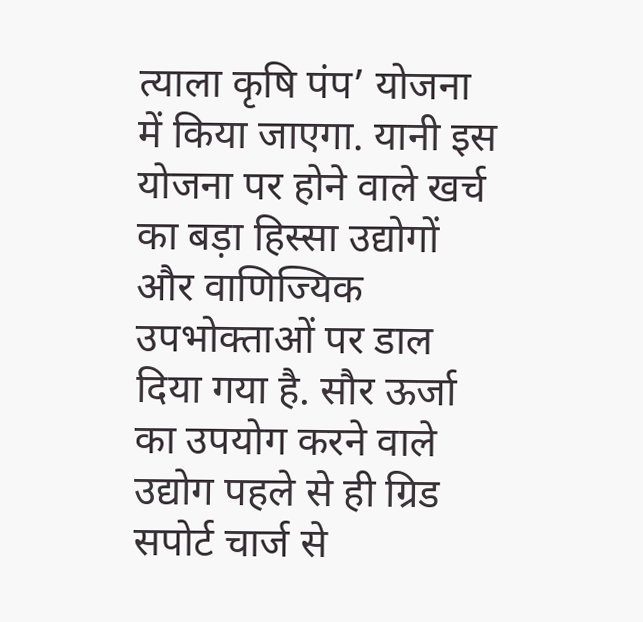त्याला कृषि पंप’ योजना में किया जाएगा. यानी इस योजना पर होने वाले खर्च का बड़ा हिस्सा उद्योगों और वाणिज्यिक उपभोक्ताओं पर डाल दिया गया है. सौर ऊर्जा का उपयोग करने वाले उद्योग पहले से ही ग्रिड सपोर्ट चार्ज से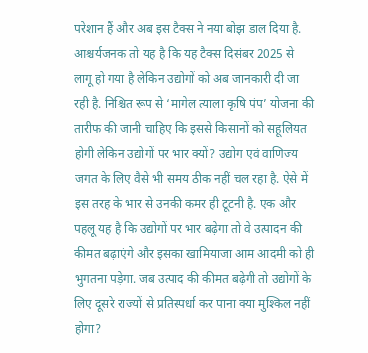परेशान हैं और अब इस टैक्स ने नया बोझ डाल दिया है.
आश्चर्यजनक तो यह है कि यह टैक्स दिसंबर 2025 से लागू हो गया है लेकिन उद्योगों को अब जानकारी दी जा रही है. निश्चित रूप से ‘मागेल त्याला कृषि पंप’ योजना की तारीफ की जानी चाहिए कि इससे किसानों को सहूलियत होगी लेकिन उद्योगों पर भार क्यों? उद्योग एवं वाणिज्य जगत के लिए वैसे भी समय ठीक नहीं चल रहा है. ऐसे में इस तरह के भार से उनकी कमर ही टूटनी है. एक और पहलू यह है कि उद्योगों पर भार बढ़ेगा तो वे उत्पादन की कीमत बढ़ाएंगे और इसका खामियाजा आम आदमी को ही भुगतना पड़ेगा. जब उत्पाद की कीमत बढ़ेगी तो उद्योगों के लिए दूसरे राज्यों से प्रतिस्पर्धा कर पाना क्या मुश्किल नहीं होगा?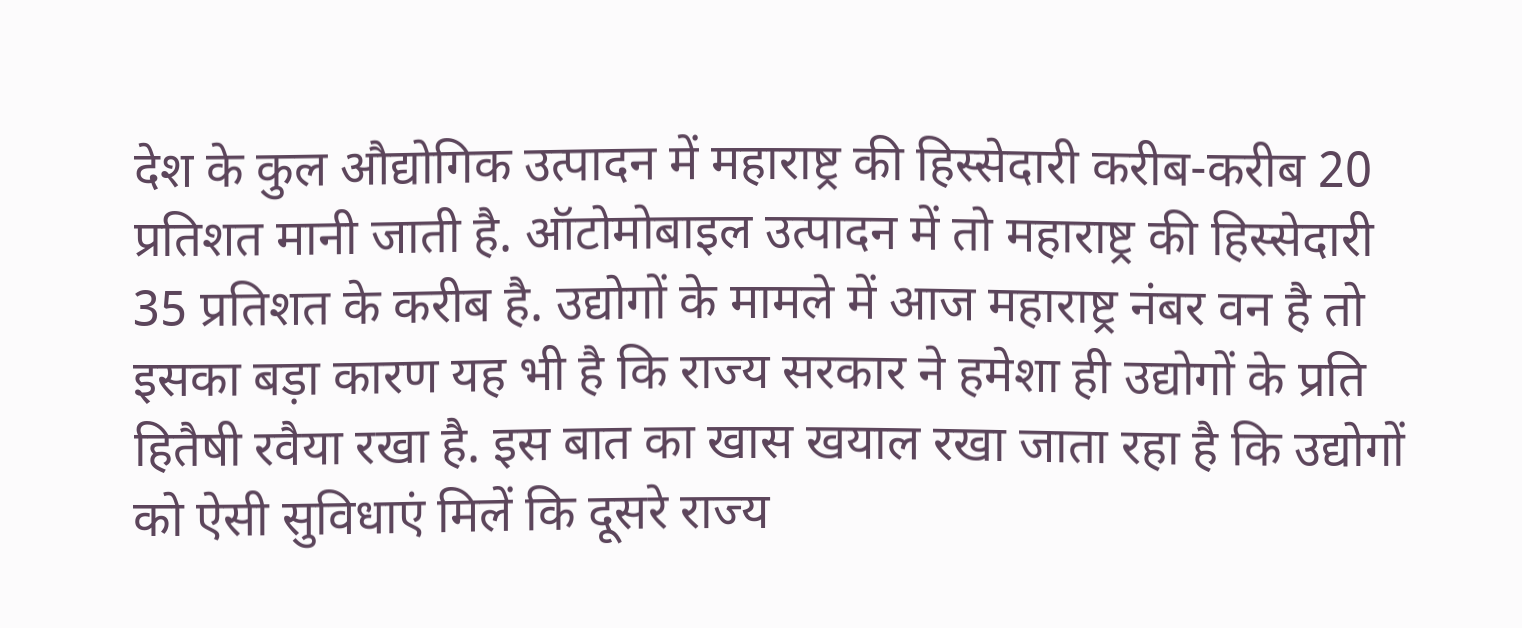देश के कुल औद्योगिक उत्पादन में महाराष्ट्र की हिस्सेदारी करीब-करीब 20 प्रतिशत मानी जाती है. ऑटोमोबाइल उत्पादन में तो महाराष्ट्र की हिस्सेदारी 35 प्रतिशत के करीब है. उद्योगों के मामले में आज महाराष्ट्र नंबर वन है तो इसका बड़ा कारण यह भी है कि राज्य सरकार ने हमेशा ही उद्योगों के प्रति हितैषी रवैया रखा है. इस बात का खास खयाल रखा जाता रहा है कि उद्योगों को ऐसी सुविधाएं मिलें कि दूसरे राज्य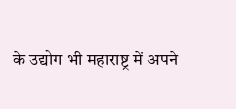के उद्योग भी महाराष्ट्र में अपने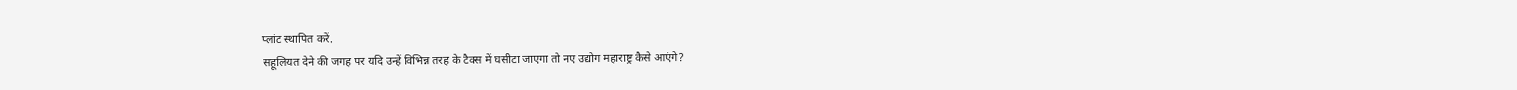प्लांट स्थापित करें.
सहूलियत देने की जगह पर यदि उन्हें विभिन्न तरह के टैक्स में घसीटा जाएगा तो नए उद्योग महाराष्ट्र कैसे आएंगे?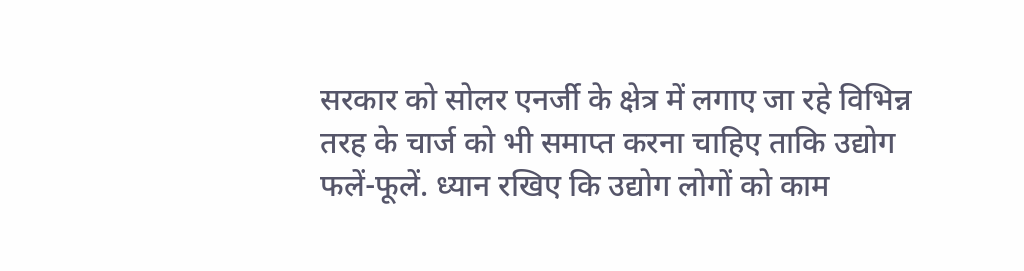सरकार को सोलर एनर्जी के क्षेत्र में लगाए जा रहे विभिन्न तरह के चार्ज को भी समाप्त करना चाहिए ताकि उद्योग फलें-फूलें. ध्यान रखिए कि उद्योग लोगों को काम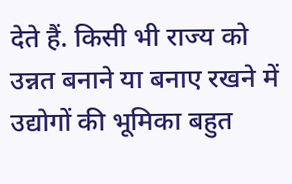देते हैं. किसी भी राज्य को उन्नत बनाने या बनाए रखने में उद्योगों की भूमिका बहुत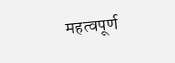महत्वपूर्ण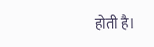होती है।